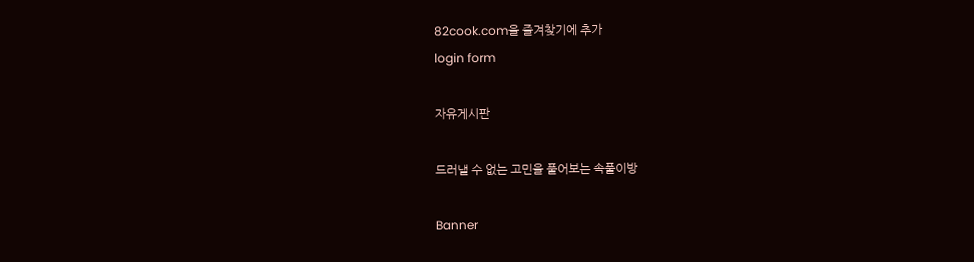82cook.com을 즐겨찾기에 추가
login form

자유게시판

드러낼 수 없는 고민을 풀어보는 속풀이방

Banner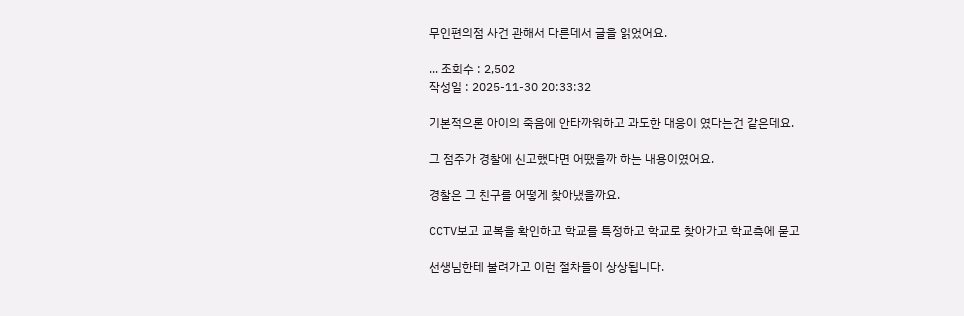무인편의점 사건 관해서 다른데서 글을 읽었어요.

... 조회수 : 2,502
작성일 : 2025-11-30 20:33:32

기본적으론 아이의 죽음에 안타까워하고 과도한 대응이 였다는건 같은데요.

그 점주가 경찰에 신고했다면 어땠을까 하는 내용이였어요.

경찰은 그 친구를 어떻게 찾아냈을까요.

CCTV보고 교복을 확인하고 학교를 특정하고 학교로 찾아가고 학교측에 묻고

선생님한테 불려가고 이런 절차들이 상상됩니다.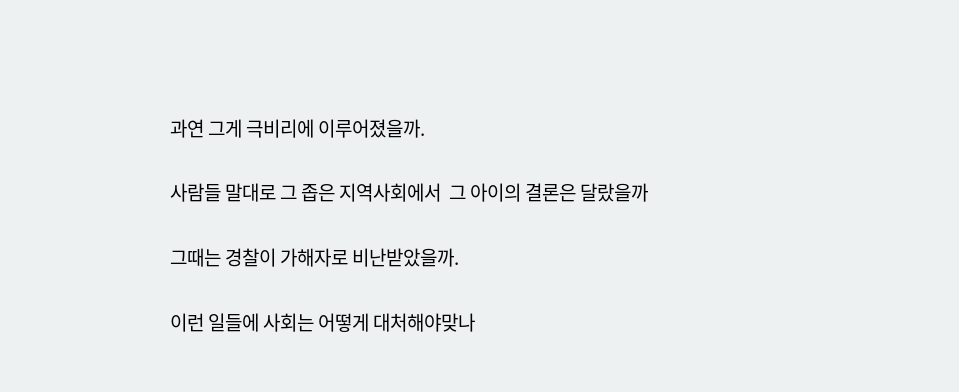과연 그게 극비리에 이루어졌을까.

사람들 말대로 그 좁은 지역사회에서  그 아이의 결론은 달랐을까

그때는 경찰이 가해자로 비난받았을까.

이런 일들에 사회는 어떻게 대처해야맞나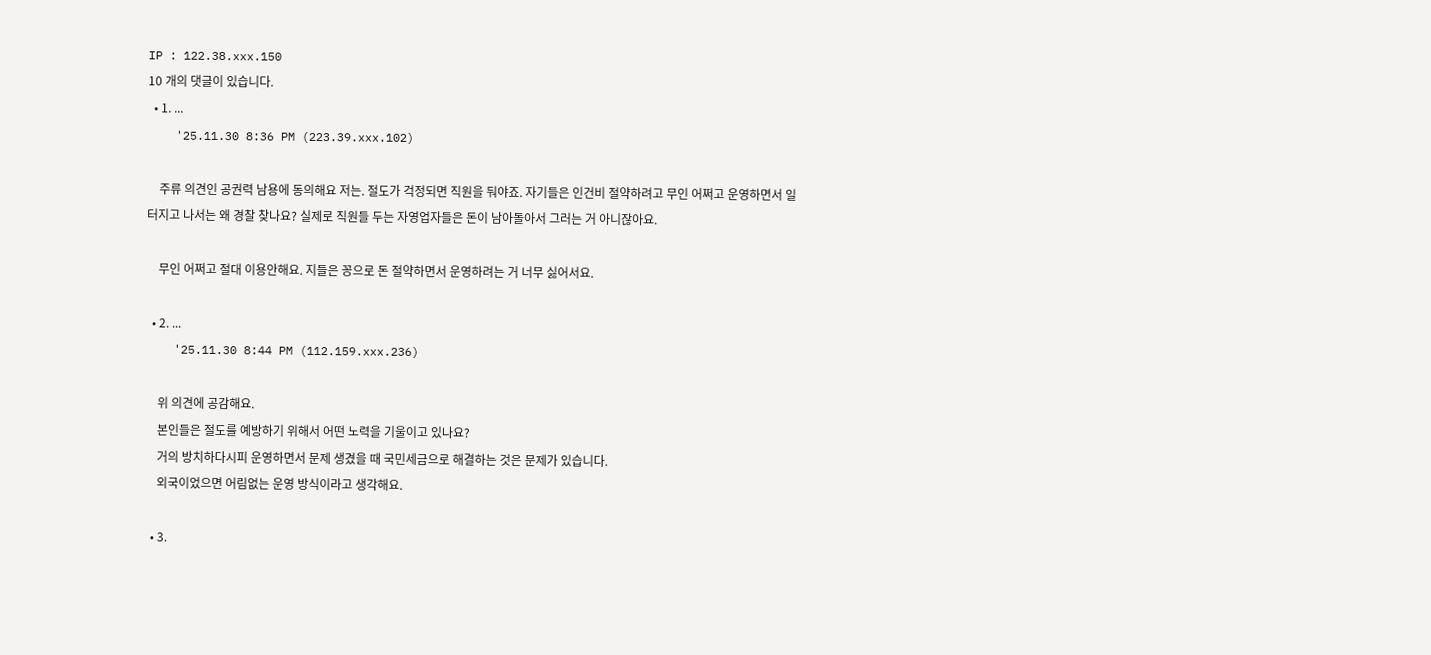IP : 122.38.xxx.150
10 개의 댓글이 있습니다.
  • 1. ...
    '25.11.30 8:36 PM (223.39.xxx.102)

    주류 의견인 공권력 남용에 동의해요 저는. 절도가 걱정되면 직원을 둬야죠. 자기들은 인건비 절약하려고 무인 어쩌고 운영하면서 일 터지고 나서는 왜 경찰 찾나요? 실제로 직원들 두는 자영업자들은 돈이 남아돌아서 그러는 거 아니잖아요.

    무인 어쩌고 절대 이용안해요. 지들은 꽁으로 돈 절약하면서 운영하려는 거 너무 싫어서요.

  • 2. ...
    '25.11.30 8:44 PM (112.159.xxx.236)

    위 의견에 공감해요.
    본인들은 절도를 예방하기 위해서 어떤 노력을 기울이고 있나요?
    거의 방치하다시피 운영하면서 문제 생겼을 때 국민세금으로 해결하는 것은 문제가 있습니다.
    외국이었으면 어림없는 운영 방식이라고 생각해요.

  • 3.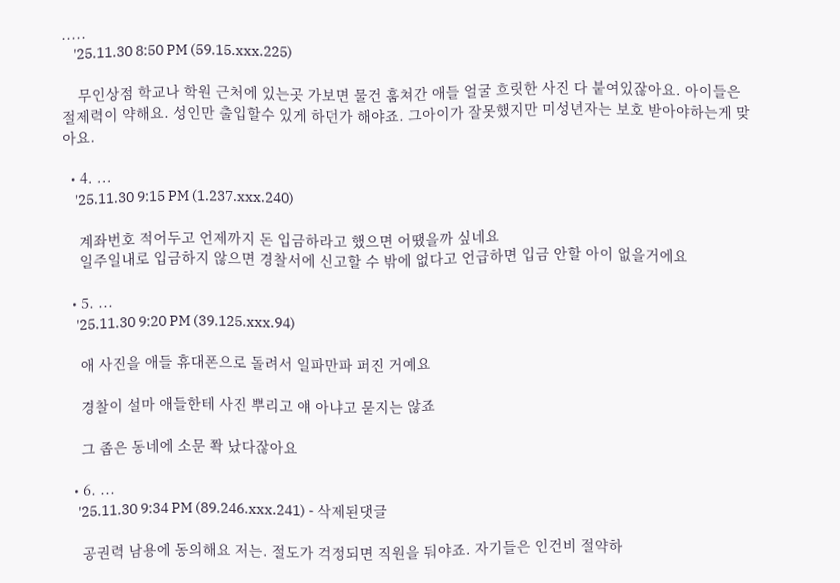.....
    '25.11.30 8:50 PM (59.15.xxx.225)

    무인상점 학교나 학원 근처에 있는곳 가보면 물건 훔쳐간 애들 얼굴 흐릿한 사진 다 붙여있잖아요. 아이들은 절제력이 약해요. 성인만 출입할수 있게 하던가 해야죠. 그아이가 잘못했지만 미성년자는 보호 받아야하는게 맞아요.

  • 4. ...
    '25.11.30 9:15 PM (1.237.xxx.240)

    계좌번호 적어두고 언제까지 돈 입금하라고 했으면 어땠을까 싶네요
    일주일내로 입금하지 않으면 경찰서에 신고할 수 밖에 없다고 언급하면 입금 안할 아이 없을거에요

  • 5. ...
    '25.11.30 9:20 PM (39.125.xxx.94)

    애 사진을 애들 휴대폰으로 돌려서 일파만파 퍼진 거예요

    경찰이 설마 애들한테 사진 뿌리고 얘 아냐고 묻지는 않죠

    그 좁은 동네에 소문 쫙 났다잖아요

  • 6. ...
    '25.11.30 9:34 PM (89.246.xxx.241) - 삭제된댓글

    공권력 남용에 동의해요 저는. 절도가 걱정되면 직원을 둬야죠. 자기들은 인건비 절약하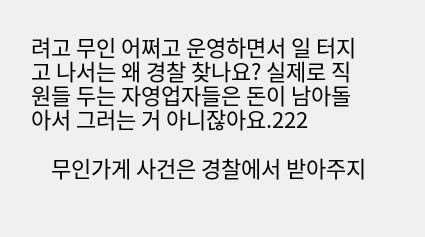려고 무인 어쩌고 운영하면서 일 터지고 나서는 왜 경찰 찾나요? 실제로 직원들 두는 자영업자들은 돈이 남아돌아서 그러는 거 아니잖아요.222

    무인가게 사건은 경찰에서 받아주지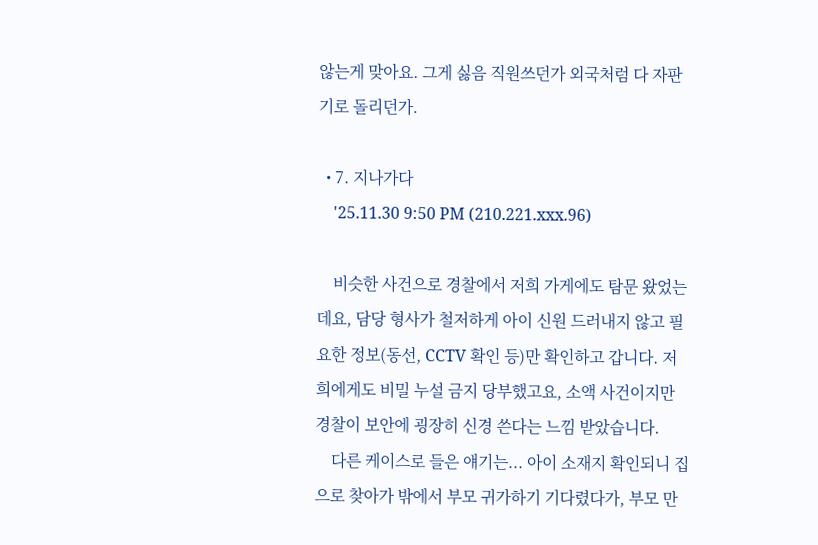않는게 맞아요. 그게 싫음 직원쓰던가 외국처럼 다 자판기로 돌리던가.

  • 7. 지나가다
    '25.11.30 9:50 PM (210.221.xxx.96)

    비슷한 사건으로 경찰에서 저희 가게에도 탐문 왔었는데요, 담당 형사가 철저하게 아이 신원 드러내지 않고 필요한 정보(동선, CCTV 확인 등)만 확인하고 갑니다. 저희에게도 비밀 누설 금지 당부했고요, 소액 사건이지만 경찰이 보안에 굉장히 신경 쓴다는 느낌 받았습니다.
    다른 케이스로 들은 얘기는... 아이 소재지 확인되니 집으로 찾아가 밖에서 부모 귀가하기 기다렸다가, 부모 만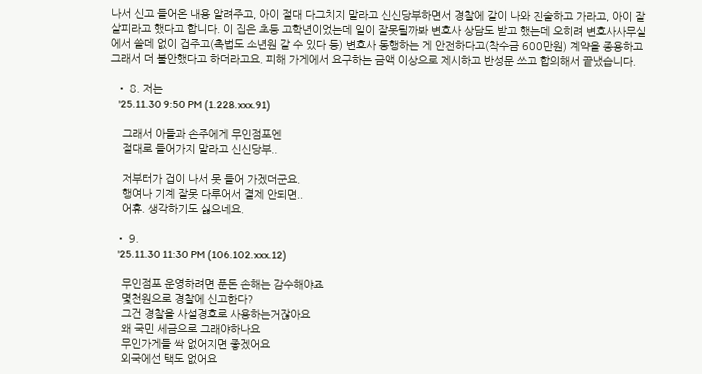나서 신고 들어온 내용 알려주고, 아이 절대 다그치지 말라고 신신당부하면서 경찰에 같이 나와 진술하고 가라고, 아이 잘 살피라고 했다고 합니다. 이 집은 초등 고학년이었는데 일이 잘못될까봐 변호사 상담도 받고 했는데 오히려 변호사사무실에서 쓸데 없이 겁주고(촉법도 소년원 갈 수 있다 등) 변호사 동행하는 게 안전하다고(착수금 600만원) 계약을 종용하고 그래서 더 불안했다고 하더라고요. 피해 가게에서 요구하는 금액 이상으로 제시하고 반성문 쓰고 합의해서 끝냈습니다.

  • 8. 저는
    '25.11.30 9:50 PM (1.228.xxx.91)

    그래서 아들과 손주에게 무인점포엔
    절대로 들어가지 말라고 신신당부..

    저부터가 겁이 나서 못 들어 가겠더군요.
    행여나 기계 잘못 다루어서 결제 안되면..
    어휴. 생각하기도 싫으네요.

  • 9.
    '25.11.30 11:30 PM (106.102.xxx.12)

    무인점포 운영하려면 푼돈 손해는 감수해야죠
    몇천원으로 경찰에 신고한다?
    그건 경찰을 사설경호로 사용하는거잖아요
    왜 국민 세금으로 그래야하나요
    무인가게들 싹 없어지면 좋겠어요
    외국에선 택도 없어요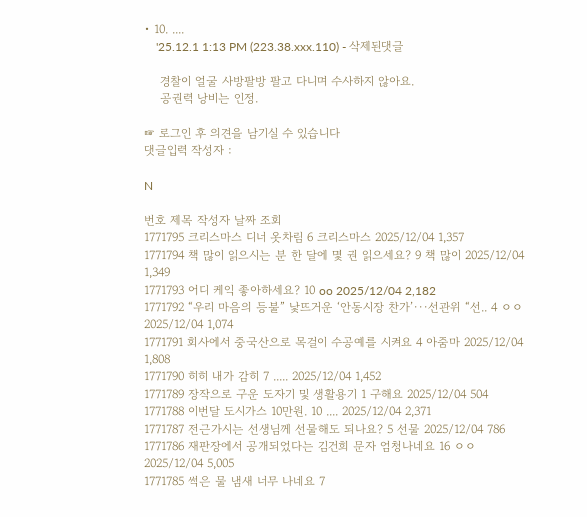• 10. ....
    '25.12.1 1:13 PM (223.38.xxx.110) - 삭제된댓글

    경찰이 얼굴 사방팔방 팔고 다니며 수사하지 않아요.
    공권력 낭비는 인정.

☞ 로그인 후 의견을 남기실 수 있습니다
댓글입력 작성자 :

N

번호 제목 작성자 날짜 조회
1771795 크리스마스 디너 옷차림 6 크리스마스 2025/12/04 1,357
1771794 책 많이 읽으시는 분 한 달에 몇 권 읽으세요? 9 책 많이 2025/12/04 1,349
1771793 어디 케익 좋아하세요? 10 oo 2025/12/04 2,182
1771792 “우리 마음의 등불” 낯뜨거운 ‘안동시장 찬가’···선관위 “선.. 4 ㅇㅇ 2025/12/04 1,074
1771791 회사에서 중국산으로 목걸이 수공예를 시켜요 4 아줌마 2025/12/04 1,808
1771790 히히 내가 감히 7 ..... 2025/12/04 1,452
1771789 장작으로 구운 도자기 및 생활용기 1 구해요 2025/12/04 504
1771788 이번달 도시가스 10만원. 10 .... 2025/12/04 2,371
1771787 전근가시는 선생님께 선물해도 되나요? 5 선물 2025/12/04 786
1771786 재판장에서 공개되었다는 김건희 문자 엄청나네요 16 ㅇㅇ 2025/12/04 5,005
1771785 썩은 물 냄새 너무 나네요 7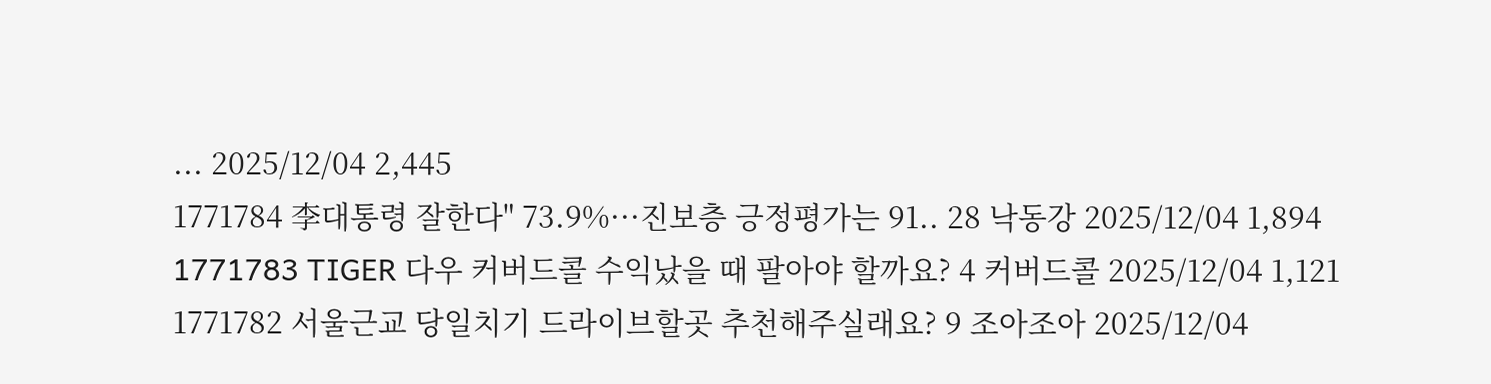... 2025/12/04 2,445
1771784 李대통령 잘한다" 73.9%···진보층 긍정평가는 91.. 28 낙동강 2025/12/04 1,894
1771783 TIGER 다우 커버드콜 수익났을 때 팔아야 할까요? 4 커버드콜 2025/12/04 1,121
1771782 서울근교 당일치기 드라이브할곳 추천해주실래요? 9 조아조아 2025/12/04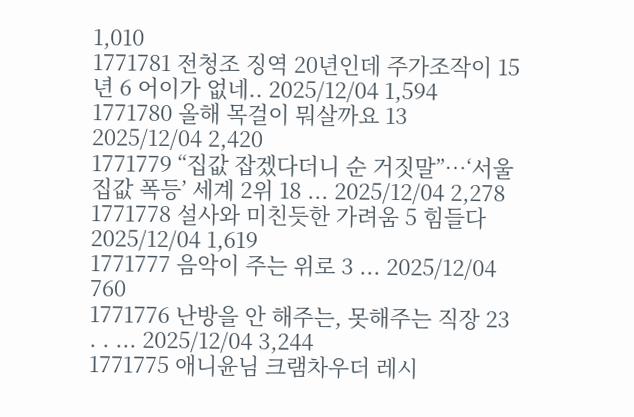1,010
1771781 전청조 징역 20년인데 주가조작이 15년 6 어이가 없네.. 2025/12/04 1,594
1771780 올해 목걸이 뭐살까요 13 2025/12/04 2,420
1771779 “집값 잡겠다더니 순 거짓말”…‘서울 집값 폭등’ 세계 2위 18 ... 2025/12/04 2,278
1771778 설사와 미친듯한 가려움 5 힘들다 2025/12/04 1,619
1771777 음악이 주는 위로 3 ... 2025/12/04 760
1771776 난방을 안 해주는, 못해주는 직장 23 . . ... 2025/12/04 3,244
1771775 애니윤님 크램차우더 레시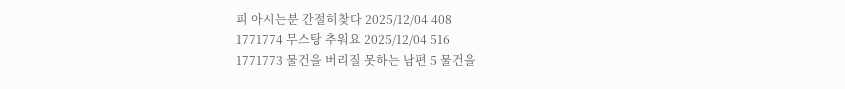피 아시는분 간절히찾다 2025/12/04 408
1771774 무스탕 추워요 2025/12/04 516
1771773 물건을 버리질 못하는 남편 5 물건을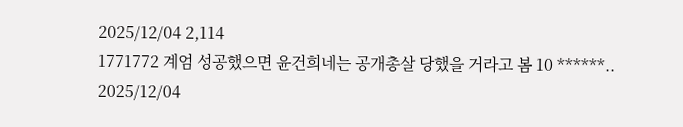2025/12/04 2,114
1771772 계엄 성공했으면 윤건희네는 공개총살 당했을 거라고 봄 10 ******.. 2025/12/04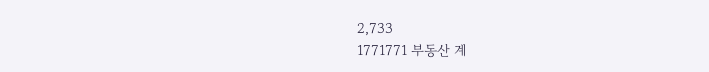2,733
1771771 부동산 계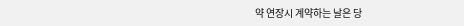약 연장시 계약하는 날은 당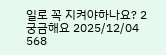일로 꼭 지켜야하나요? 2 궁금해요 2025/12/04 568